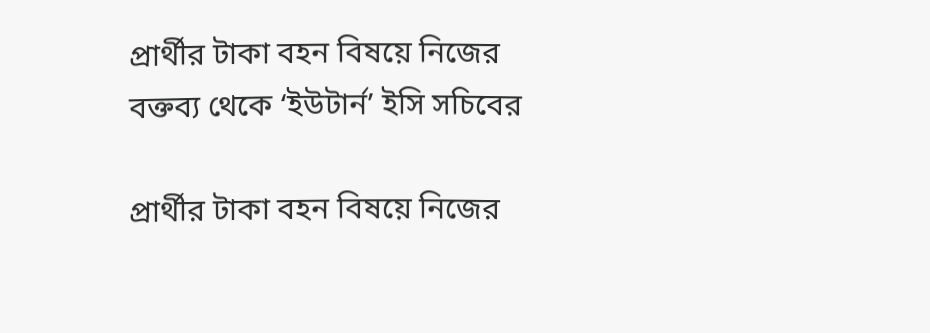প্রার্থীর টাকা বহন বিষয়ে নিজের বক্তব্য থেকে ‘ইউটার্ন’ ইসি সচিবের

প্রার্থীর টাকা বহন বিষয়ে নিজের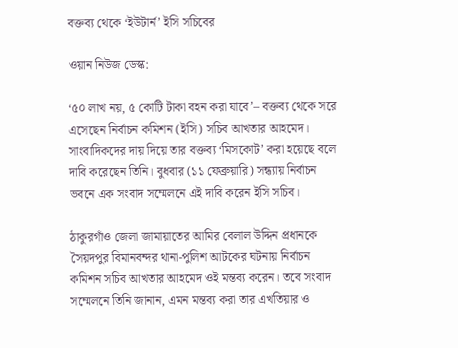বক্তব্য থেকে ‘ইউটার্ন’ ইসি সচিবের

ওয়ান নিউজ ডেস্ক:

‘৫০ লাখ নয়, ৫ কোটি টাকা বহন করা যাবে’– বক্তব্য থেকে সরে এসেছেন নির্বাচন কমিশন (ইসি) সচিব আখতার আহমেদ। সাংবাদিকদের দায় দিয়ে তার বক্তব্য ‌‘মিসকোট’ করা হয়েছে বলে দাবি করেছেন তিনি। বুধবার (১১ ফেব্রুয়ারি) সন্ধ্যায় নির্বাচন ভবনে এক সংবাদ সম্মেলনে এই দাবি করেন ইসি সচিব।

ঠাকুরগাঁও জেলা জামায়াতের আমির বেলাল উদ্দিন প্রধানকে সৈয়দপুর বিমানবন্দর থানা-পুলিশ আটকের ঘটনায় নির্বাচন কমিশন সচিব আখতার আহমেদ ওই মন্তব্য করেন। তবে সংবাদ সম্মেলনে তিনি জানান, এমন মন্তব্য করা তার এখতিয়ার ও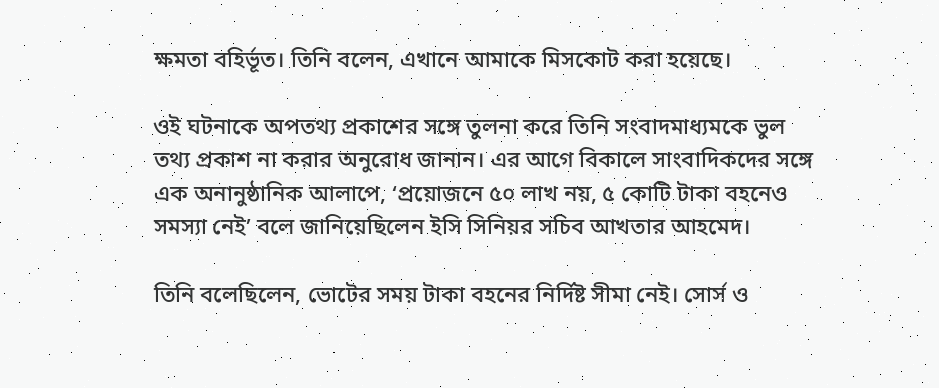ক্ষমতা বহির্ভূত। তিনি বলেন, এখানে আমাকে মিসকোট করা হয়েছে।

ওই ঘটনাকে অপতথ্য প্রকাশের সঙ্গে তুলনা করে তিনি সংবাদমাধ্যমকে ভুল তথ্য প্রকাশ না করার অনুরোধ জানান। এর আগে বিকালে সাংবাদিকদের সঙ্গে এক অনানুষ্ঠানিক আলাপে, ‘প্রয়োজনে ৫০ লাখ নয়, ৫ কোটি টাকা বহনেও সমস্যা নেই’ বলে জানিয়েছিলেন ইসি সিনিয়র সচিব আখতার আহমেদ।

তিনি বলেছিলেন, ভোটের সময় টাকা বহনের নির্দিষ্ট সীমা নেই। সোর্স ও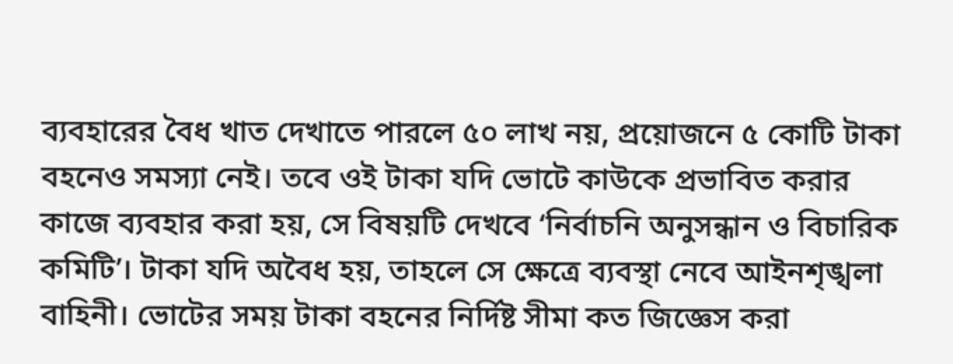ব্যবহারের বৈধ খাত দেখাতে পারলে ৫০ লাখ নয়, প্রয়োজনে ৫ কোটি টাকা বহনেও সমস্যা নেই। তবে ওই টাকা যদি ভোটে কাউকে প্রভাবিত করার কাজে ব্যবহার করা হয়, সে বিষয়টি দেখবে ‘নির্বাচনি অনুসন্ধান ও বিচারিক কমিটি’। টাকা যদি অবৈধ হয়, তাহলে সে ক্ষেত্রে ব্যবস্থা নেবে আইনশৃঙ্খলা বাহিনী। ভোটের সময় টাকা বহনের নির্দিষ্ট সীমা কত জিজ্ঞেস করা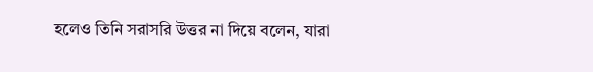হলেও তিনি সরাসরি উত্তর না দিয়ে বলেন, যারা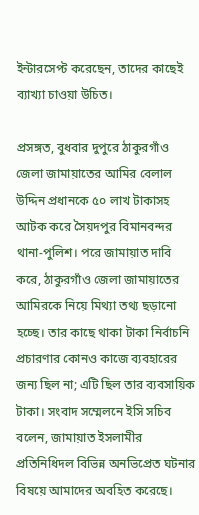ইন্টারসেপ্ট করেছেন, তাদের কাছেই ব্যাখ্যা চাওয়া উচিত।

প্রসঙ্গত, বুধবার দুপুরে ঠাকুরগাঁও জেলা জামায়াতের আমির বেলাল উদ্দিন প্রধানকে ৫০ লাখ টাকাসহ আটক করে সৈয়দপুর বিমানবন্দর থানা-পুলিশ। পরে জামায়াত দাবি করে, ঠাকুরগাঁও জেলা জামায়াতের আমিরকে নিয়ে মিথ্যা তথ্য ছড়ানো হচ্ছে। তার কাছে থাকা টাকা নির্বাচনি প্রচারণার কোনও কাজে ব্যবহারের জন্য ছিল না; এটি ছিল তার ব্যবসায়িক টাকা। সংবাদ সম্মেলনে ইসি সচিব বলেন, জামায়াত ইসলামীর প্রতিনিধিদল বিভিন্ন অনভিপ্রেত ঘটনার বিষয়ে আমাদের অবহিত করেছে।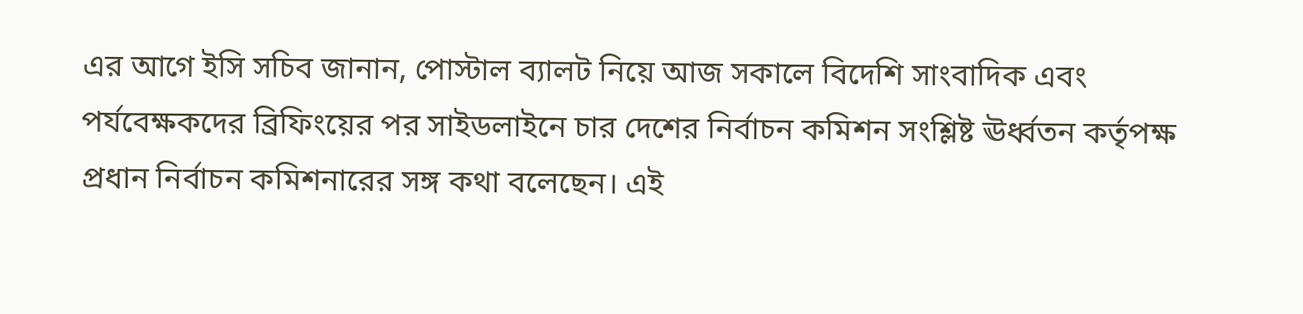এর আগে ইসি সচিব জানান, পোস্টাল ব্যালট নিয়ে আজ সকালে বিদেশি সাংবাদিক এবং পর্যবেক্ষকদের ব্রিফিংয়ের পর সাইডলাইনে চার দেশের নির্বাচন কমিশন সংশ্লিষ্ট ঊর্ধ্বতন কর্তৃপক্ষ প্রধান নির্বাচন কমিশনারের সঙ্গ কথা বলেছেন। এই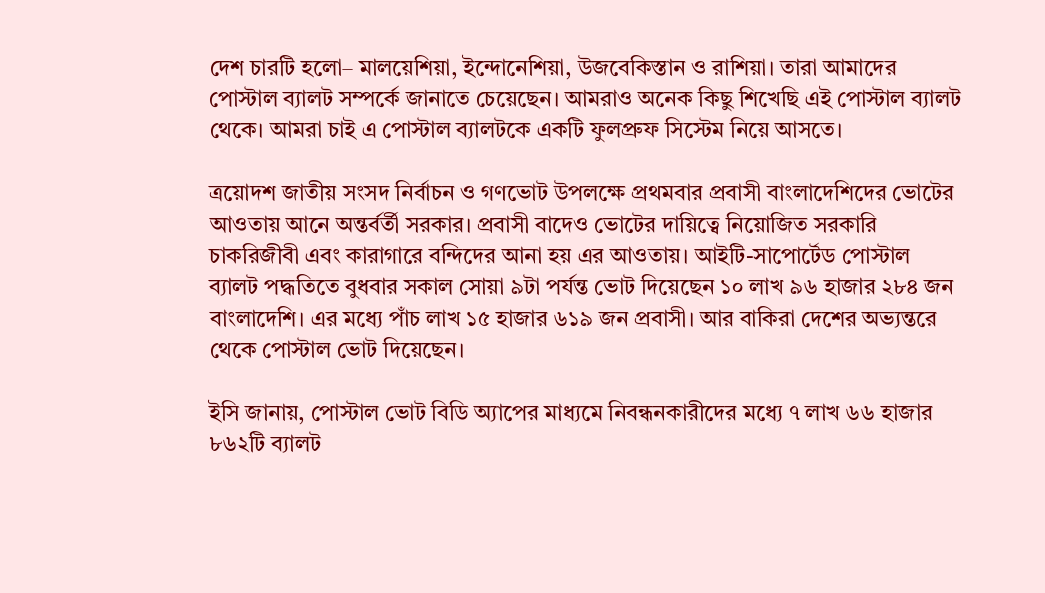দেশ চারটি হলো– মালয়েশিয়া, ইন্দোনেশিয়া, উজবেকিস্তান ও রাশিয়া। তারা আমাদের পোস্টাল ব্যালট সম্পর্কে জানাতে চেয়েছেন। আমরাও অনেক কিছু শিখেছি এই পোস্টাল ব্যালট থেকে। আমরা চাই এ পোস্টাল ব্যালটকে একটি ফুলপ্রুফ সিস্টেম নিয়ে আসতে।

ত্রয়োদশ জাতীয় সংসদ নির্বাচন ও গণভোট উপলক্ষে প্রথমবার প্রবাসী বাংলাদেশিদের ভোটের আওতায় আনে অন্তর্বর্তী সরকার। প্রবাসী বাদেও ভোটের দায়িত্বে নিয়োজিত সরকারি চাকরিজীবী এবং কারাগারে বন্দিদের আনা হয় এর আওতায়। আইটি-সাপোর্টেড পোস্টাল ব্যালট পদ্ধতিতে বুধবার সকাল সোয়া ৯টা পর্যন্ত ভোট দিয়েছেন ১০ লাখ ৯৬ হাজার ২৮৪ জন বাংলাদেশি। এর মধ্যে পাঁচ লাখ ১৫ হাজার ৬১৯ জন প্রবাসী। আর বাকিরা দেশের অভ্যন্তরে থেকে পোস্টাল ভোট দিয়েছেন।

ইসি জানায়, পোস্টাল ভোট বিডি অ্যাপের মাধ্যমে নিবন্ধনকারীদের মধ্যে ৭ লাখ ৬৬ হাজার ৮৬২টি ব্যালট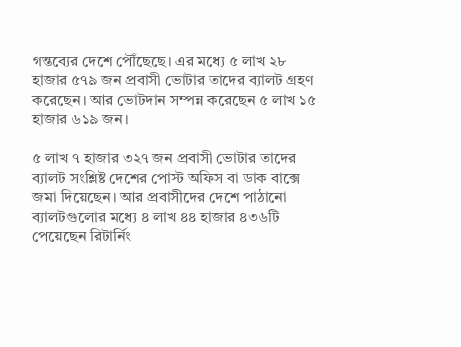গন্তব্যের দেশে পৌঁছেছে। এর মধ্যে ৫ লাখ ২৮ হাজার ৫৭৯ জন প্রবাসী ভোটার তাদের ব্যালট গ্রহণ করেছেন। আর ভোটদান সম্পন্ন করেছেন ৫ লাখ ১৫ হাজার ৬১৯ জন।

৫ লাখ ৭ হাজার ৩২৭ জন প্রবাসী ভোটার তাদের ব্যালট সংশ্লিষ্ট দেশের পোস্ট অফিস বা ডাক বাক্সে জমা দিয়েছেন। আর প্রবাসীদের দেশে পাঠানো ব্যালটগুলোর মধ্যে ৪ লাখ ৪৪ হাজার ৪৩৬টি পেয়েছেন রিটার্নিং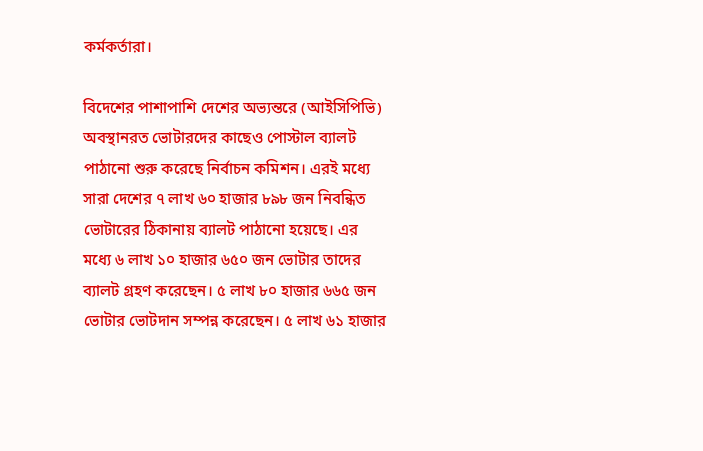কর্মকর্তারা।

বিদেশের পাশাপাশি দেশের অভ্যন্তরে (আইসিপিভি) অবস্থানরত ভোটারদের কাছেও পোস্টাল ব্যালট পাঠানো শুরু করেছে নির্বাচন কমিশন। এরই মধ্যে সারা দেশের ৭ লাখ ৬০ হাজার ৮৯৮ জন নিবন্ধিত ভোটারের ঠিকানায় ব্যালট পাঠানো হয়েছে। এর মধ্যে ৬ লাখ ১০ হাজার ৬৫০ জন ভোটার তাদের ব্যালট গ্রহণ করেছেন। ৫ লাখ ৮০ হাজার ৬৬৫ জন ভোটার ভোটদান সম্পন্ন করেছেন। ৫ লাখ ৬১ হাজার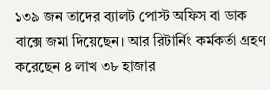১৩৯ জন তাদের ব্যালট পোস্ট অফিস বা ডাক বাক্সে জমা দিয়েছেন। আর রিটার্নিং কর্মকর্তা গ্রহণ করেছেন ৪ লাখ ৩৮ হাজার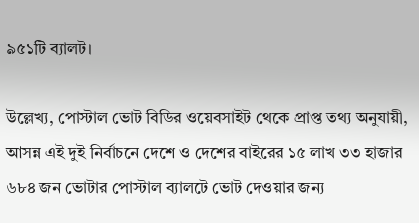৯৫১টি ব্যালট।

উল্লেখ্য, পোস্টাল ভোট বিডির ওয়েবসাইট থেকে প্রাপ্ত তথ্য অনুযায়ী, আসন্ন এই দুই নির্বাচনে দেশে ও দেশের বাইরের ১৫ লাখ ৩৩ হাজার ৬৮৪ জন ভোটার পোস্টাল ব্যালটে ভোট দেওয়ার জন্য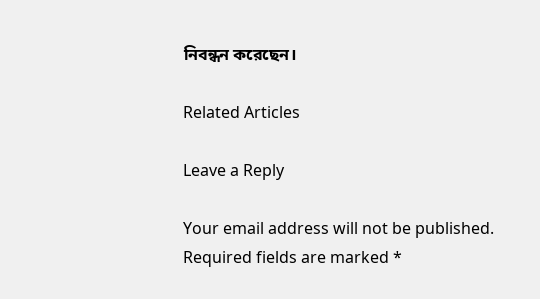নিবন্ধন করেছেন।

Related Articles

Leave a Reply

Your email address will not be published. Required fields are marked *